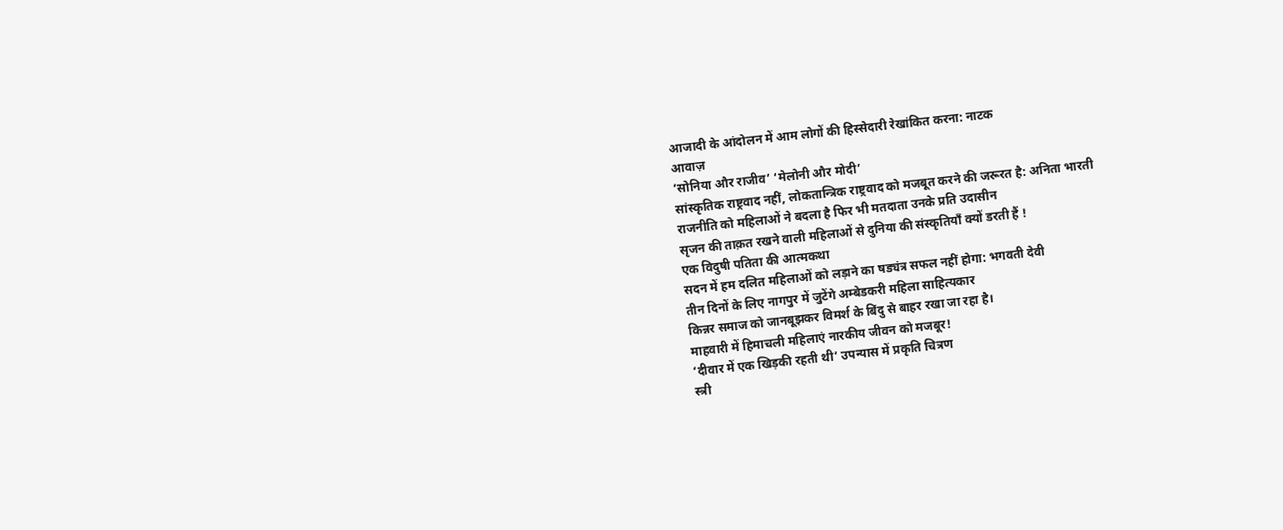आजादी के आंदोलन में आम लोगों की हिस्सेदारी रेखांकित करना: नाटक
आवाज़
‘सोनिया और राजीव’ ‘मेलोनी और मोदी’
सांस्कृतिक राष्ट्रवाद नहीं, लोकतान्त्रिक राष्ट्रवाद को मजबूत करने की जरूरत है: अनिता भारती
राजनीति को महिलाओं ने बदला है फिर भी मतदाता उनके प्रति उदासीन
सृजन की ताक़त रखने वाली महिलाओं से दुनिया की संस्कृतियाँ क्यों डरती हैं !
एक विदुषी पतिता की आत्मकथा
सदन में हम दलित महिलाओं को लड़ाने का षड्यंत्र सफल नहीं होगा: भगवती देवी
तीन दिनों के लिए नागपुर में जुटेंगे अम्बेडकरी महिला साहित्यकार
किन्नर समाज को जानबूझकर विमर्श के बिंदु से बाहर रखा जा रहा है।
माहवारी में हिमाचली महिलाएं नारकीय जीवन को मजबूर!
‘दीवार में एक खिड़की रहती थी’ उपन्यास में प्रकृति चित्रण
स्त्री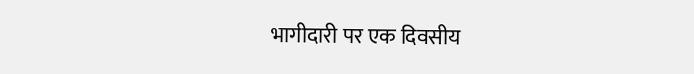भागीदारी पर एक दिवसीय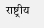राष्ट्रीय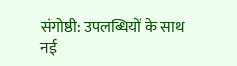संगोष्ठी: उपलब्धियों के साथ नई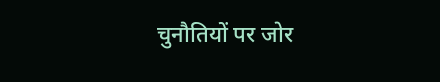चुनौतियों पर जोर